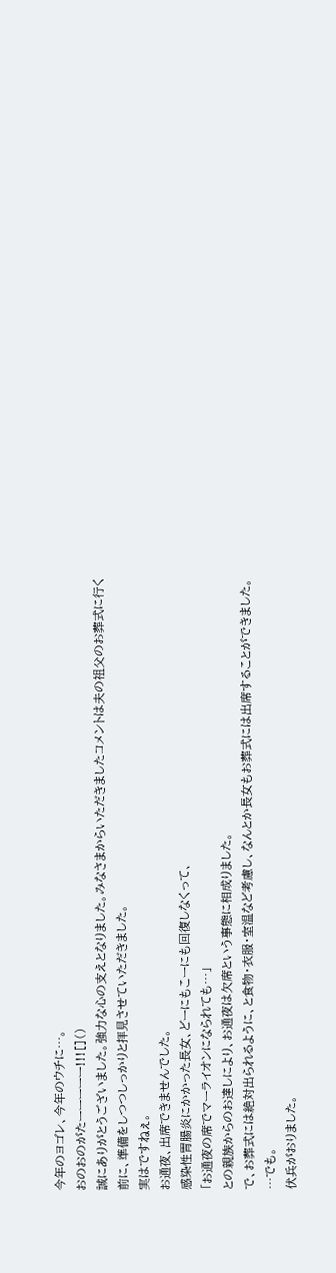今年のヨゴレ、今年のウチに…。
おのおのがたーーーーー!!![]()
誠にありがとうございました。強力な心の支えとなりました。みなさまからいただきましたコメントは夫の祖父のお葬式に行く前に、準備をしつつしっかりと拝見させていただきました。
実はですねぇ。
お通夜、出席できませんでした。
感染性胃腸炎にかかった長女、どーにもこーにも回復しなくって、
「お通夜の席でマーライオンになられても…」
との親族からのお達しにより、お通夜は欠席という事態に相成りました。
で、お葬式には絶対出られるように、と食物・衣服・室温など考慮し、なんとか長女もお葬式には出席することができました。
…でも。
伏兵がおりました。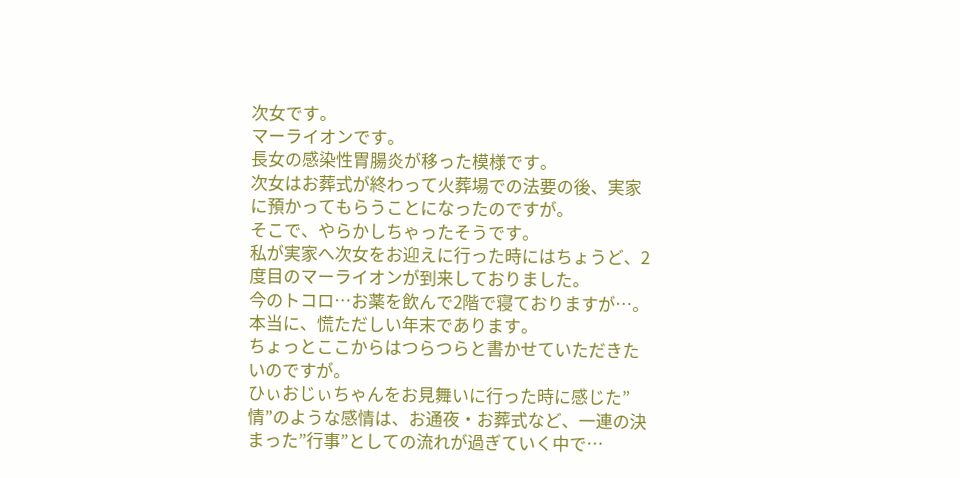次女です。
マーライオンです。
長女の感染性胃腸炎が移った模様です。
次女はお葬式が終わって火葬場での法要の後、実家に預かってもらうことになったのですが。
そこで、やらかしちゃったそうです。
私が実家へ次女をお迎えに行った時にはちょうど、2度目のマーライオンが到来しておりました。
今のトコロ…お薬を飲んで2階で寝ておりますが…。
本当に、慌ただしい年末であります。
ちょっとここからはつらつらと書かせていただきたいのですが。
ひぃおじぃちゃんをお見舞いに行った時に感じた”情”のような感情は、お通夜・お葬式など、一連の決まった”行事”としての流れが過ぎていく中で…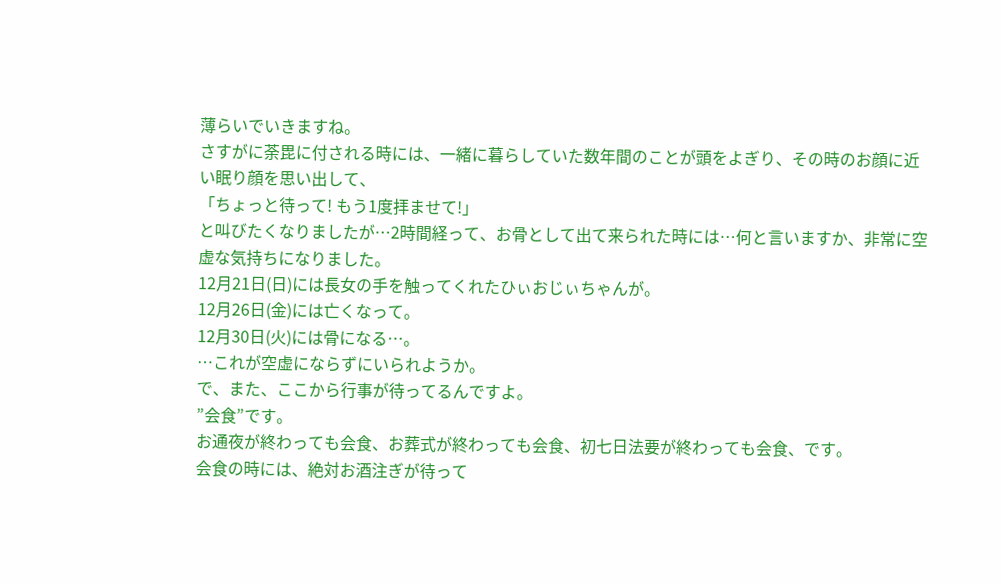薄らいでいきますね。
さすがに荼毘に付される時には、一緒に暮らしていた数年間のことが頭をよぎり、その時のお顔に近い眠り顔を思い出して、
「ちょっと待って! もう1度拝ませて!」
と叫びたくなりましたが…2時間経って、お骨として出て来られた時には…何と言いますか、非常に空虚な気持ちになりました。
12月21日(日)には長女の手を触ってくれたひぃおじぃちゃんが。
12月26日(金)には亡くなって。
12月30日(火)には骨になる…。
…これが空虚にならずにいられようか。
で、また、ここから行事が待ってるんですよ。
”会食”です。
お通夜が終わっても会食、お葬式が終わっても会食、初七日法要が終わっても会食、です。
会食の時には、絶対お酒注ぎが待って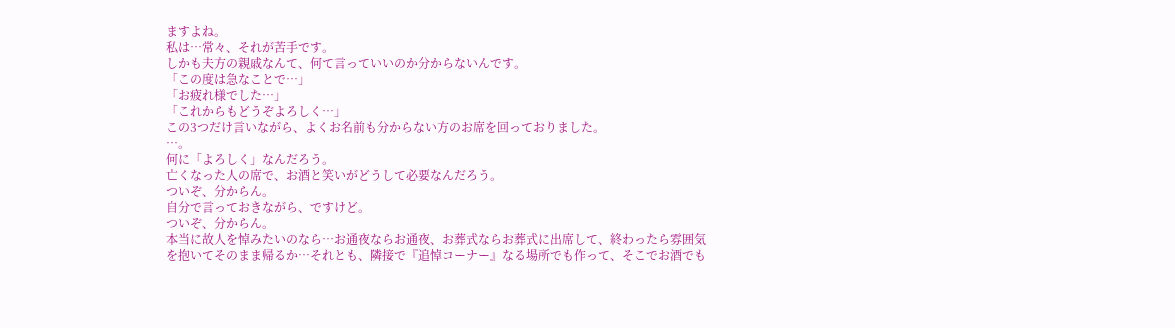ますよね。
私は…常々、それが苦手です。
しかも夫方の親戚なんて、何て言っていいのか分からないんです。
「この度は急なことで…」
「お疲れ様でした…」
「これからもどうぞよろしく…」
この3つだけ言いながら、よくお名前も分からない方のお席を回っておりました。
…。
何に「よろしく」なんだろう。
亡くなった人の席で、お酒と笑いがどうして必要なんだろう。
ついぞ、分からん。
自分で言っておきながら、ですけど。
ついぞ、分からん。
本当に故人を悼みたいのなら…お通夜ならお通夜、お葬式ならお葬式に出席して、終わったら雰囲気を抱いてそのまま帰るか…それとも、隣接で『追悼コーナー』なる場所でも作って、そこでお酒でも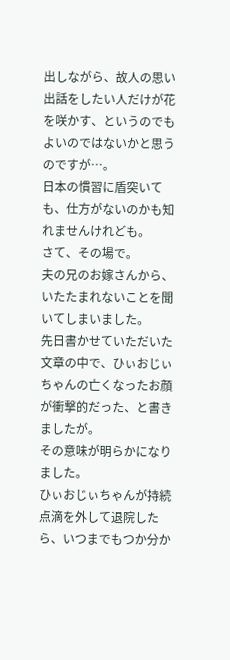出しながら、故人の思い出話をしたい人だけが花を咲かす、というのでもよいのではないかと思うのですが…。
日本の慣習に盾突いても、仕方がないのかも知れませんけれども。
さて、その場で。
夫の兄のお嫁さんから、いたたまれないことを聞いてしまいました。
先日書かせていただいた文章の中で、ひぃおじぃちゃんの亡くなったお顔が衝撃的だった、と書きましたが。
その意味が明らかになりました。
ひぃおじぃちゃんが持続点滴を外して退院したら、いつまでもつか分か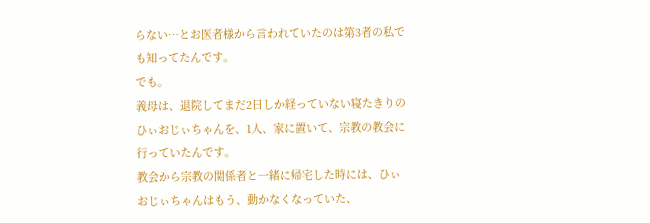らない…とお医者様から言われていたのは第3者の私でも知ってたんです。
でも。
義母は、退院してまだ2日しか経っていない寝たきりのひぃおじぃちゃんを、1人、家に置いて、宗教の教会に行っていたんです。
教会から宗教の関係者と一緒に帰宅した時には、ひぃおじぃちゃんはもう、動かなくなっていた、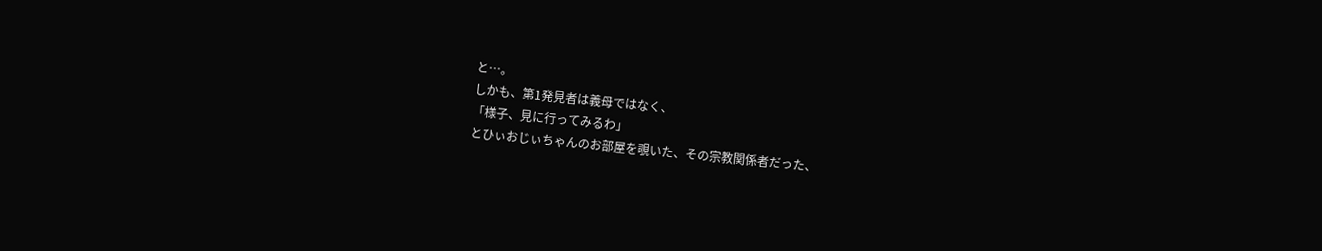と…。
しかも、第1発見者は義母ではなく、
「様子、見に行ってみるわ」
とひぃおじぃちゃんのお部屋を覗いた、その宗教関係者だった、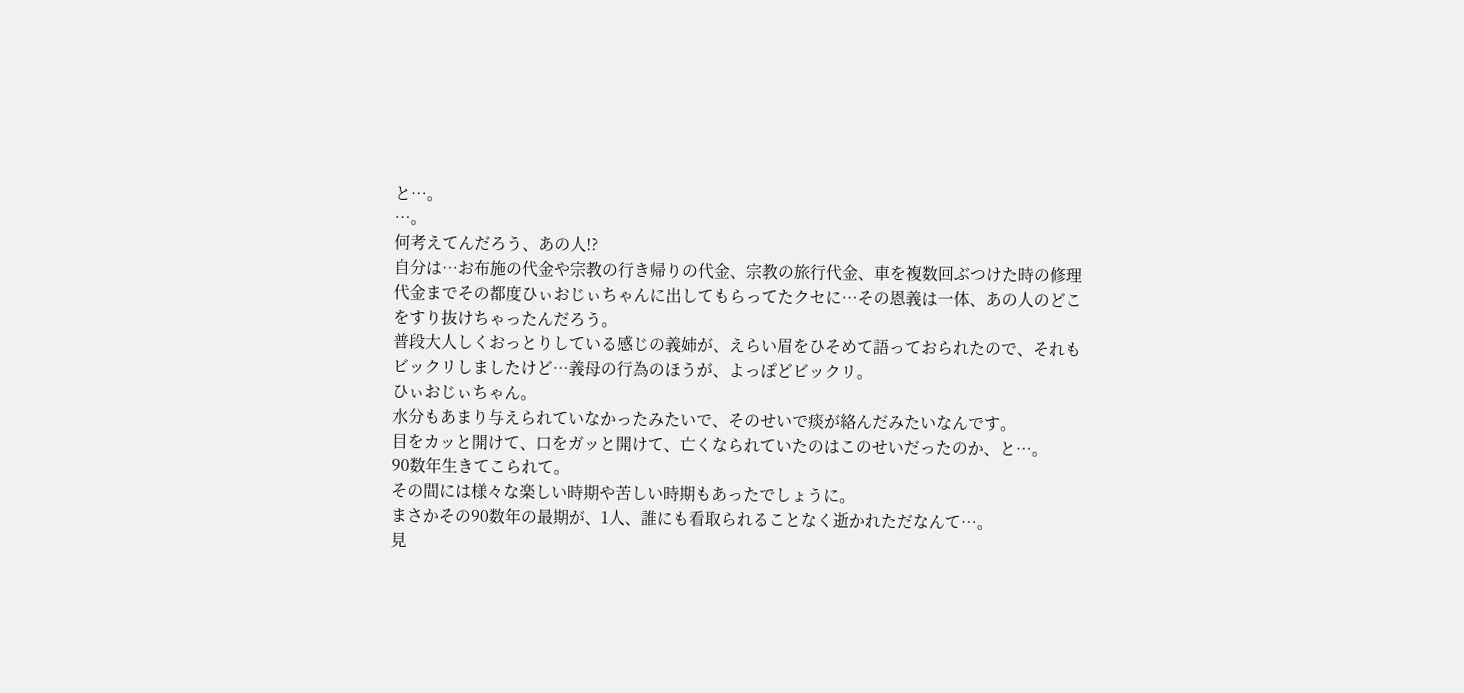と…。
…。
何考えてんだろう、あの人!?
自分は…お布施の代金や宗教の行き帰りの代金、宗教の旅行代金、車を複数回ぶつけた時の修理代金までその都度ひぃおじぃちゃんに出してもらってたクセに…その恩義は一体、あの人のどこをすり抜けちゃったんだろう。
普段大人しくおっとりしている感じの義姉が、えらい眉をひそめて語っておられたので、それもビックリしましたけど…義母の行為のほうが、よっぽどビックリ。
ひぃおじぃちゃん。
水分もあまり与えられていなかったみたいで、そのせいで痰が絡んだみたいなんです。
目をカッと開けて、口をガッと開けて、亡くなられていたのはこのせいだったのか、と…。
90数年生きてこられて。
その間には様々な楽しい時期や苦しい時期もあったでしょうに。
まさかその90数年の最期が、1人、誰にも看取られることなく逝かれただなんて…。
見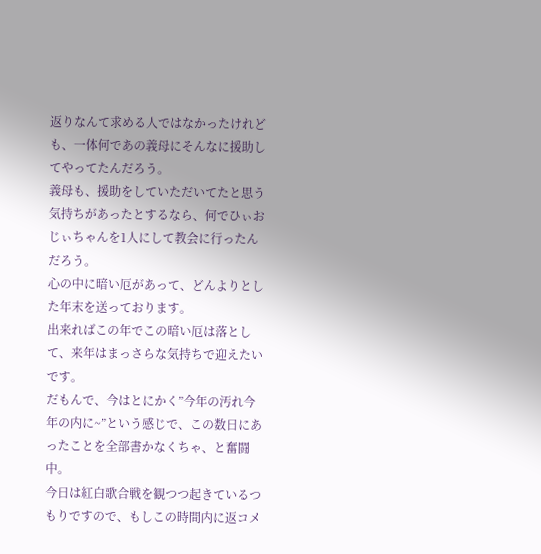返りなんて求める人ではなかったけれども、一体何であの義母にそんなに援助してやってたんだろう。
義母も、援助をしていただいてたと思う気持ちがあったとするなら、何でひぃおじぃちゃんを1人にして教会に行ったんだろう。
心の中に暗い厄があって、どんよりとした年末を送っております。
出来ればこの年でこの暗い厄は落として、来年はまっさらな気持ちで迎えたいです。
だもんで、今はとにかく”今年の汚れ今年の内に~”という感じで、この数日にあったことを全部書かなくちゃ、と奮闘中。
今日は紅白歌合戦を観つつ起きているつもりですので、もしこの時間内に返コメ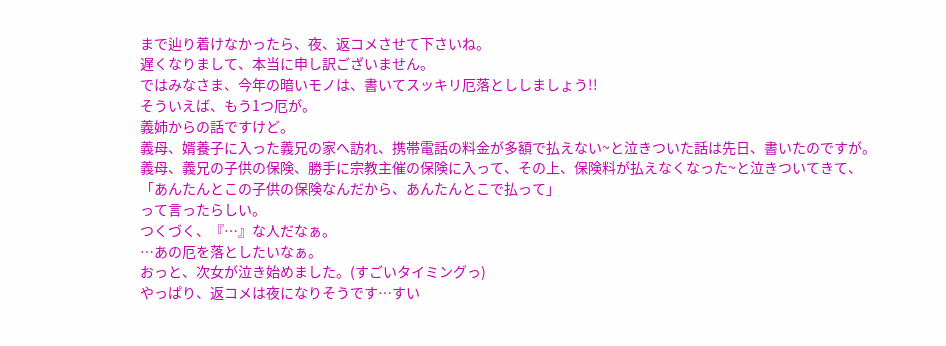まで辿り着けなかったら、夜、返コメさせて下さいね。
遅くなりまして、本当に申し訳ございません。
ではみなさま、今年の暗いモノは、書いてスッキリ厄落とししましょう!!
そういえば、もう1つ厄が。
義姉からの話ですけど。
義母、婿養子に入った義兄の家へ訪れ、携帯電話の料金が多額で払えない~と泣きついた話は先日、書いたのですが。
義母、義兄の子供の保険、勝手に宗教主催の保険に入って、その上、保険料が払えなくなった~と泣きついてきて、
「あんたんとこの子供の保険なんだから、あんたんとこで払って」
って言ったらしい。
つくづく、『…』な人だなぁ。
…あの厄を落としたいなぁ。
おっと、次女が泣き始めました。(すごいタイミングっ)
やっぱり、返コメは夜になりそうです…すい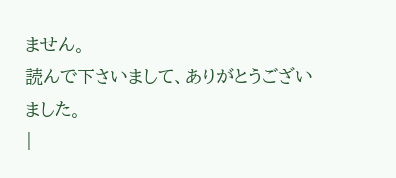ません。
読んで下さいまして、ありがとうございました。
|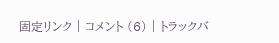固定リンク | コメント (6) | トラックバ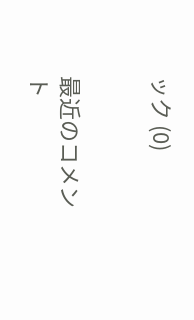ック (0)


最近のコメント